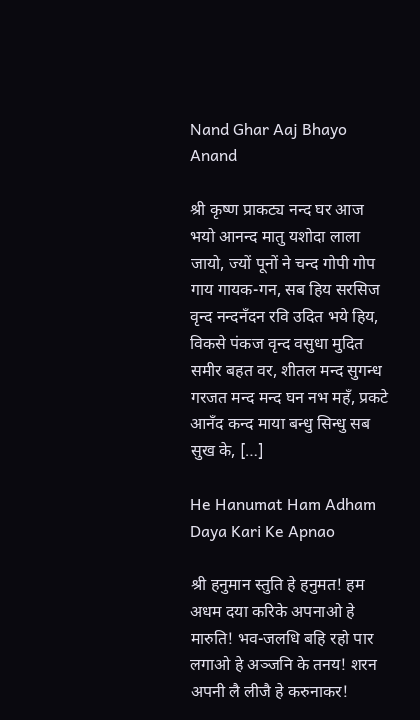Nand Ghar Aaj Bhayo Anand

श्री कृष्ण प्राकट्य नन्द घर आज भयो आनन्द मातु यशोदा लाला जायो, ज्यों पूनों ने चन्द गोपी गोप गाय गायक-गन, सब हिय सरसिज वृन्द नन्दनँदन रवि उदित भये हिय, विकसे पंकज वृन्द वसुधा मुदित समीर बहत वर, शीतल मन्द सुगन्ध गरजत मन्द मन्द घन नभ महँ, प्रकटे आनँद कन्द माया बन्धु सिन्धु सब सुख के, […]

He Hanumat Ham Adham Daya Kari Ke Apnao

श्री हनुमान स्तुति हे हनुमत! हम अधम दया करिके अपनाओ हे मारुति! भव-जलधि बहि रहो पार लगाओ हे अञ्जनि के तनय! शरन अपनी लै लीजै हे करुनाकर!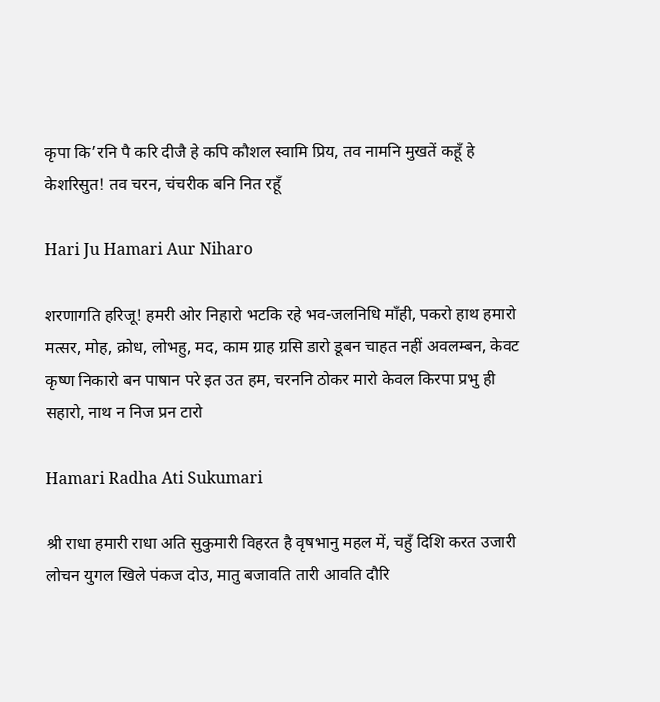कृपा कि’रनि पै करि दीजै हे कपि कौशल स्वामि प्रिय, तव नामनि मुखतें कहूँ हे केशरिसुत! तव चरन, चंचरीक बनि नित रहूँ

Hari Ju Hamari Aur Niharo

शरणागति हरिजू! हमरी ओर निहारो भटकि रहे भव-जलनिधि माँही, पकरो हाथ हमारो मत्सर, मोह, क्रोध, लोभहु, मद, काम ग्राह ग्रसि डारो डूबन चाहत नहीं अवलम्बन, केवट कृष्ण निकारो बन पाषान परे इत उत हम, चरननि ठोकर मारो केवल किरपा प्रभु ही सहारो, नाथ न निज प्रन टारो

Hamari Radha Ati Sukumari

श्री राधा हमारी राधा अति सुकुमारी विहरत है वृषभानु महल में, चहुँ दिशि करत उजारी लोचन युगल खिले पंकज दोउ, मातु बजावति तारी आवति दौरि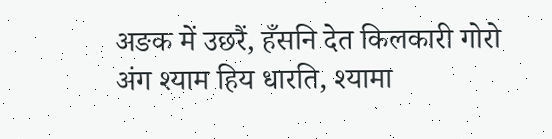अङक में उछरैं, हँसनि देत किलकारी गोरो अंग श्याम हिय धारति, श्यामा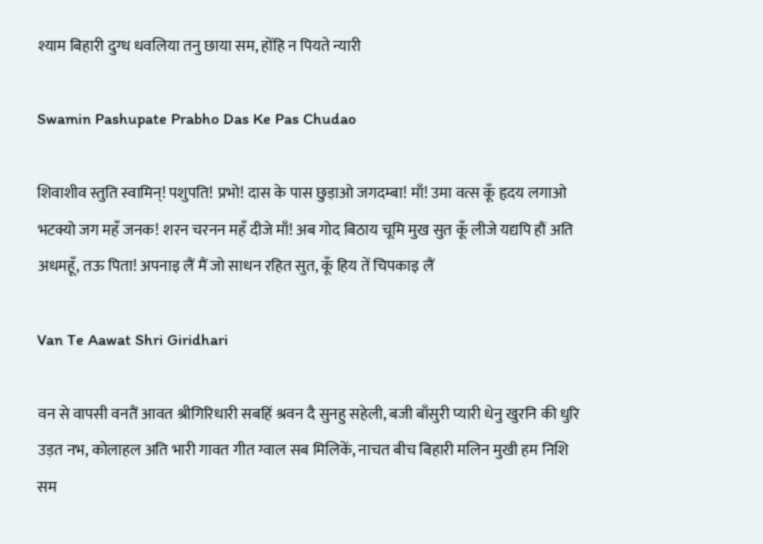श्याम बिहारी दुग्ध धवलिया तनु छाया सम, होंहि न पियते न्यारी

Swamin Pashupate Prabho Das Ke Pas Chudao

शिवाशीव स्तुति स्वामिन्! पशुपति! प्रभो! दास के पास छुड़ाओ जगदम्बा! माँ! उमा वत्स कूँ हृदय लगाओ भटक्यो जग महँ जनक! शरन चरनन महँ दीजे माँ! अब गोद बिठाय चूमि मुख सुत कूँ लीजे यद्यपि हौं अति अधमहूँ, तऊ पिता! अपनाइ लैं मैं जो साधन रहित सुत, कूँ हिय तें चिपकाइ लैं

Van Te Aawat Shri Giridhari

वन से वापसी वनतैं आवत श्रीगिरिधारी सबहिं श्रवन दै सुनहु सहेली, बजी बाँसुरी प्यारी धेनु खुरनि की धुरि उड़त नभ, कोलाहल अति भारी गावत गीत ग्वाल सब मिलिकें, नाचत बीच बिहारी मलिन मुखी हम निशि सम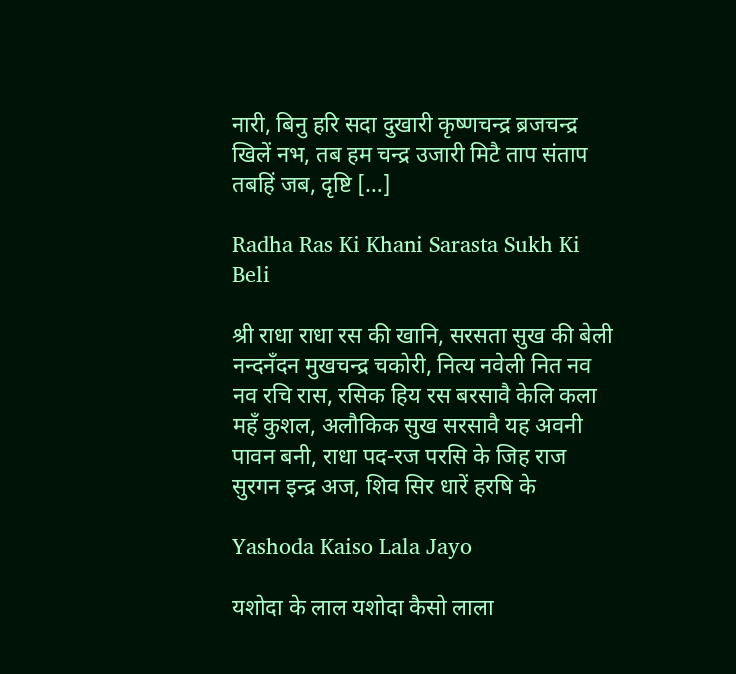नारी, बिनु हरि सदा दुखारी कृष्णचन्द्र ब्रजचन्द्र खिलें नभ, तब हम चन्द्र उजारी मिटै ताप संताप तबहिं जब, दृष्टि […]

Radha Ras Ki Khani Sarasta Sukh Ki Beli

श्री राधा राधा रस की खानि, सरसता सुख की बेली नन्दनँदन मुखचन्द्र चकोरी, नित्य नवेली नित नव नव रचि रास, रसिक हिय रस बरसावै केलि कला महँ कुशल, अलौकिक सुख सरसावै यह अवनी पावन बनी, राधा पद-रज परसि के जिह राज सुरगन इन्द्र अज, शिव सिर धारें हरषि के

Yashoda Kaiso Lala Jayo

यशोदा के लाल यशोदा कैसो लाला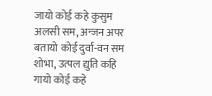जायो कोई कहे कुसुम अलसी सम, अन्जन अपर बतायो कोई दुर्वा-वन सम शोभा, उत्पल द्युति कहि गायो कोई कहे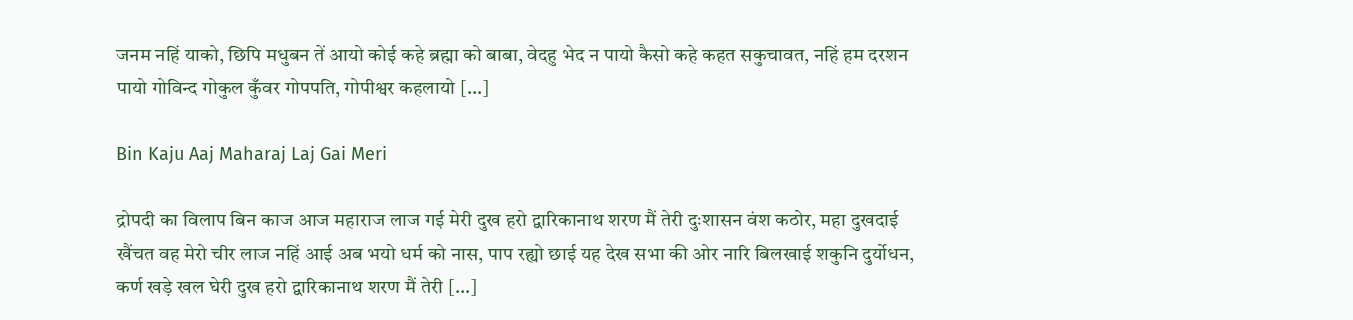जनम नहिं याको, छिपि मधुबन तें आयो कोई कहे ब्रह्मा को बाबा, वेदहु भेद न पायो कैसो कहे कहत सकुचावत, नहिं हम दरशन पायो गोविन्द गोकुल कुँवर गोपपति, गोपीश्वर कहलायो […]

Bin Kaju Aaj Maharaj Laj Gai Meri

द्रोपदी का विलाप बिन काज आज महाराज लाज गई मेरी दुख हरो द्वारिकानाथ शरण मैं तेरी दुःशासन वंश कठोर, महा दुखदाई खैंचत वह मेरो चीर लाज नहिं आई अब भयो धर्म को नास, पाप रह्यो छाई यह देख सभा की ओर नारि बिलखाई शकुनि दुर्योधन, कर्ण खड़े खल घेरी दुख हरो द्वारिकानाथ शरण मैं तेरी […]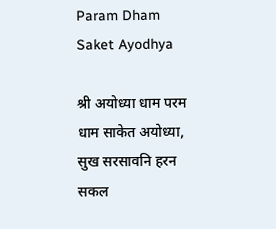Param Dham Saket Ayodhya

श्री अयोध्या धाम परम धाम साकेत अयोध्या, सुख सरसावनि हरन सकल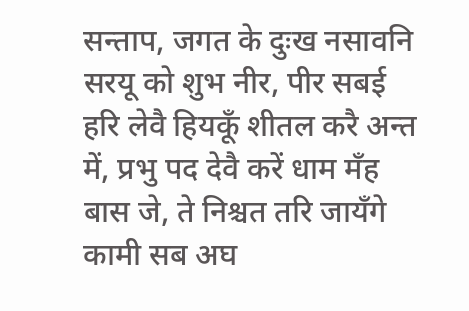सन्ताप, जगत के दुःख नसावनि सरयू को शुभ नीर, पीर सबई हरि लेवै हियकूँ शीतल करै अन्त में, प्रभु पद देवै करें धाम मँह बास जे, ते निश्चत तरि जायँगे कामी सब अघ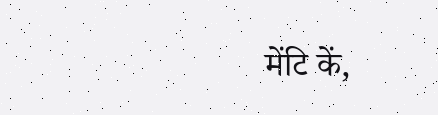मेंटि कें,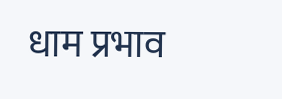धाम प्रभाव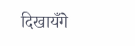दिखायँगे